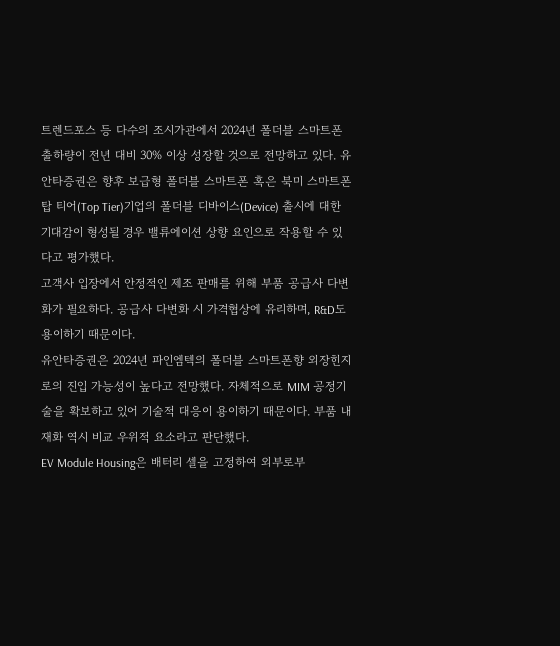트렌드포스 등 다수의 조시가관에서 2024년 폴더블 스마트폰 출하량이 전년 대비 30% 이상 성장할 것으로 전망하고 있다. 유안타증권은 향후 보급형 폴더블 스마트폰 혹은 북미 스마트폰 탑 티어(Top Tier)기업의 폴더블 디바이스(Device) 출시에 대한 기대감이 형성될 경우 밸류에이션 상향 요인으로 작용할 수 있다고 평가했다.
고객사 입장에서 안정적인 제조 판매를 위해 부품 공급사 다변화가 필요하다. 공급사 다변화 시 가격협상에 유리하며, R&D도 용이하기 때문이다.
유안타증권은 2024년 파인엠텍의 폴더블 스마트폰향 외장힌지로의 진입 가능성이 높다고 전망했다. 자체적으로 MIM 공정기술을 확보하고 있어 기술적 대응이 용이하기 때문이다. 부품 내재화 역시 비교 우위적 요소라고 판단했다.
EV Module Housing은 배터리 셀을 고정하여 외부로부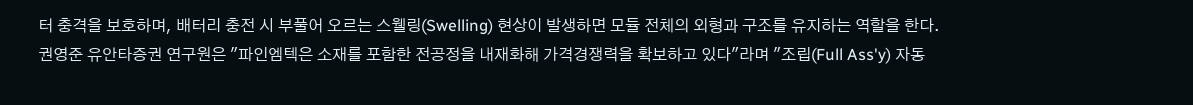터 충격을 보호하며, 배터리 충전 시 부풀어 오르는 스웰링(Swelling) 현상이 발생하면 모듈 전체의 외형과 구조를 유지하는 역할을 한다.
권영준 유안타증권 연구원은 "파인엠텍은 소재를 포함한 전공정을 내재화해 가격경쟁력을 확보하고 있다"라며 "조립(Full Ass'y) 자동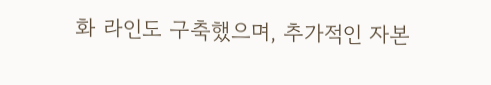화 라인도 구축했으며, 추가적인 자본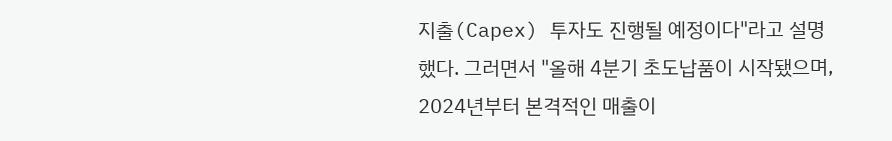지출(Capex) 투자도 진행될 예정이다"라고 설명했다. 그러면서 "올해 4분기 초도납품이 시작됐으며, 2024년부터 본격적인 매출이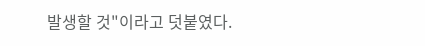발생할 것"이라고 덧붙였다.